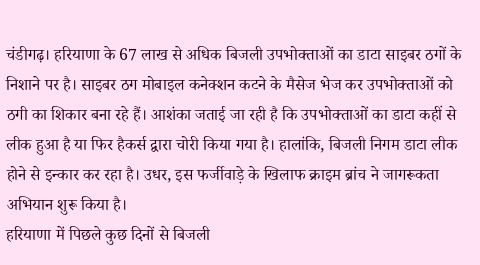चंडीगढ़। हरियाणा के 67 लाख से अधिक बिजली उपभोक्ताओं का डाटा साइबर ठगों के निशाने पर है। साइबर ठग मोबाइल कनेक्शन कटने के मैसेज भेज कर उपभोक्ताओं को ठगी का शिकार बना रहे हैं। आशंका जताई जा रही है कि उपभोक्ताओं का डाटा कहीं से लीक हुआ है या फिर हैकर्स द्वारा चोरी किया गया है। हालांकि, बिजली निगम डाटा लीक होने से इन्कार कर रहा है। उधर, इस फर्जीवाड़े के खिलाफ क्राइम ब्रांच ने जागरूकता अभियान शुरू किया है।
हरियाणा में पिछले कुछ दिनों से बिजली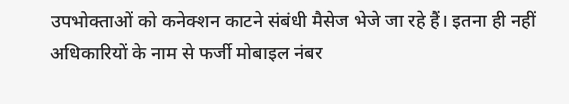उपभोक्ताओं को कनेक्शन काटने संबंधी मैसेज भेजे जा रहे हैं। इतना ही नहीं अधिकारियों के नाम से फर्जी मोबाइल नंबर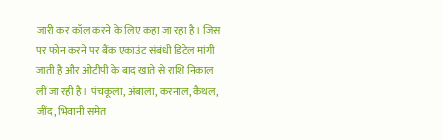जारी कर कॉल करने के लिए कहा जा रहा है। जिस पर फोन करने पर बैंक एकाउंट संबंधी डिटेल मांगी जाती है और ओटीपी के बाद खाते से राशि निकाल ली जा रही है। पंचकूला, अंबाला, करनाल, कैथल, जींद, भिवानी समेत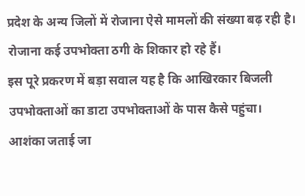प्रदेश के अन्य जिलों में रोजाना ऐसे मामलों की संख्या बढ़ रही है। रोजाना कई उपभोक्ता ठगी के शिकार हो रहे हैं।
इस पूरे प्रकरण में बड़ा सवाल यह है कि आखिरकार बिजली उपभोक्ताओं का डाटा उपभोक्ताओं के पास कैसे पहुंचा। आशंका जताई जा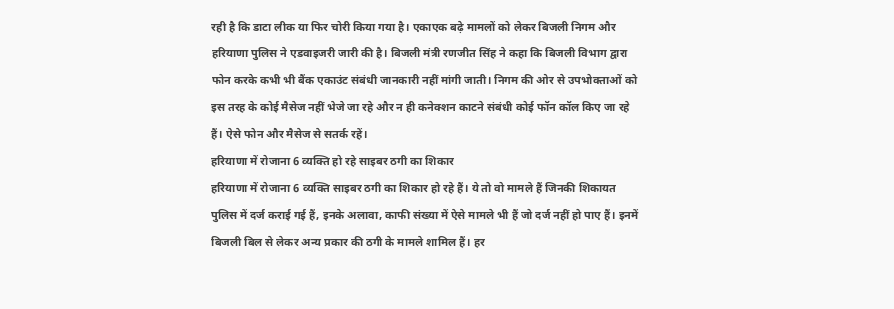रही है कि डाटा लीक या फिर चोरी किया गया है। एकाएक बढ़े मामलों को लेकर बिजली निगम और हरियाणा पुलिस ने एडवाइजरी जारी की है। बिजली मंत्री रणजीत सिंह ने कहा कि बिजली विभाग द्वारा फोन करके कभी भी बैंक एकाउंट संबंधी जानकारी नहीं मांगी जाती। निगम की ओर से उपभोक्ताओं को इस तरह के कोई मैसेज नहीं भेजे जा रहे और न ही कनेक्शन काटने संबंधी कोई फॉन कॉल किए जा रहे हैं। ऐसे फोन और मैसेज से सतर्क रहें।
हरियाणा में रोजाना 6 व्यक्ति हो रहे साइबर ठगी का शिकार
हरियाणा में रोजाना 6 व्यक्ति साइबर ठगी का शिकार हो रहे हैं। ये तो वो मामले हैं जिनकी शिकायत पुलिस में दर्ज कराई गई हैं, इनके अलावा, काफी संख्या में ऐसे मामले भी हैं जो दर्ज नहीं हो पाए हैं। इनमें बिजली बिल से लेकर अन्य प्रकार की ठगी के मामले शामिल हैं। हर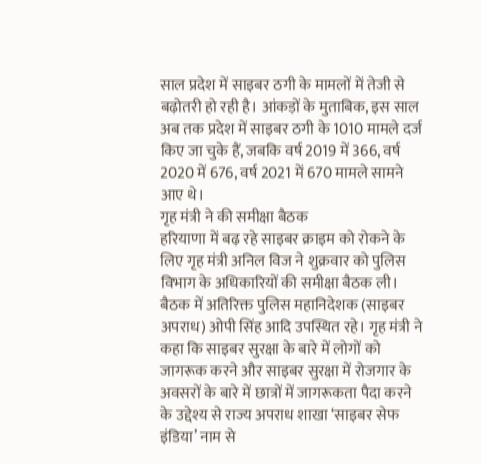साल प्रदेश में साइबर ठगी के मामलों में तेजी से बढ़ोतरी हो रही है। आंकड़ों के मुताबिक, इस साल अब तक प्रदेश में साइबर ठगी के 1010 मामले दर्ज किए जा चुके हैं, जबकि वर्ष 2019 में 366, वर्ष 2020 में 676, वर्ष 2021 में 670 मामले सामने आए थे।
गृह मंत्री ने की समीक्षा बैठक
हरियाणा में बढ़ रहे साइबर क्राइम को रोकने के लिए गृह मंत्री अनिल विज ने शुक्रवार को पुलिस विभाग के अधिकारियों की समीक्षा बैठक ली। बैठक में अतिरिक्त पुलिस महानिदेशक (साइबर अपराध) ओपी सिंह आदि उपस्थित रहे। गृह मंत्री ने कहा कि साइबर सुरक्षा के बारे में लोगों को जागरूक करने और साइबर सुरक्षा में रोजगार के अवसरों के बारे में छात्रों में जागरूकता पैदा करने के उद्देश्य से राज्य अपराध शाखा ‘साइबर सेफ इंडिया’ नाम से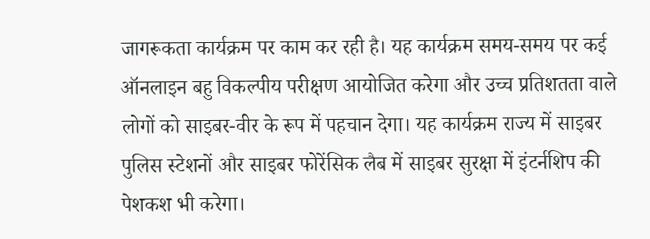जागरूकता कार्यक्रम पर काम कर रही है। यह कार्यक्रम समय-समय पर कई ऑनलाइन बहु विकल्पीय परीक्षण आयोजित करेगा और उच्च प्रतिशतता वाले लोगों को साइबर-वीर के रूप में पहचान देगा। यह कार्यक्रम राज्य में साइबर पुलिस स्टेशनों और साइबर फोरेंसिक लैब में साइबर सुरक्षा में इंटर्नशिप की पेशकश भी करेगा।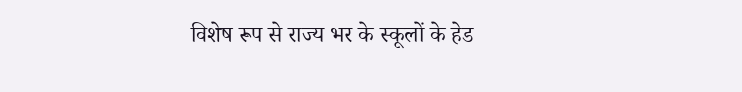विशेष रूप से राज्य भर के स्कूलों के हेड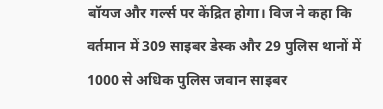बॉयज और गर्ल्स पर केंद्रित होगा। विज ने कहा कि वर्तमान में 309 साइबर डेस्क और 29 पुलिस थानों में 1000 से अधिक पुलिस जवान साइबर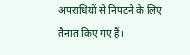अपराधियों से निपटने के लिए तैनात किए गए हैं।